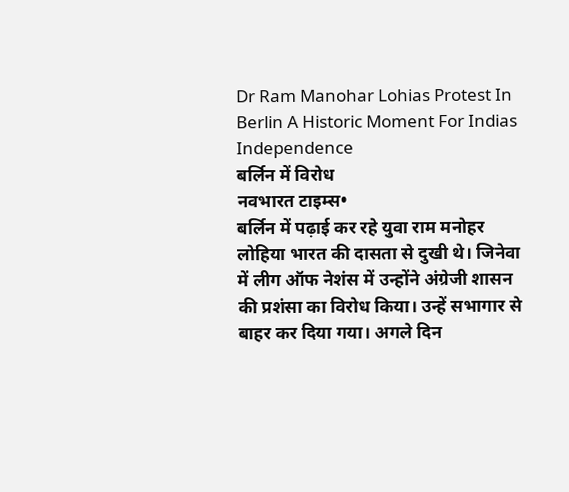Dr Ram Manohar Lohias Protest In Berlin A Historic Moment For Indias Independence
बर्लिन में विरोध
नवभारत टाइम्स•
बर्लिन में पढ़ाई कर रहे युवा राम मनोहर लोहिया भारत की दासता से दुखी थे। जिनेवा में लीग ऑफ नेशंस में उन्होंने अंग्रेजी शासन की प्रशंसा का विरोध किया। उन्हें सभागार से बाहर कर दिया गया। अगले दिन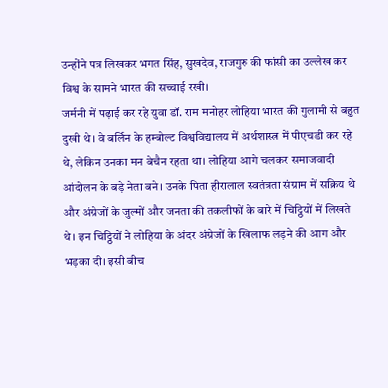उन्होंने पत्र लिखकर भगत सिंह, सुखदेव, राजगुरु की फांसी का उल्लेख कर विश्व के सामने भारत की सच्चाई रखी।
जर्मनी में पढ़ाई कर रहे युवा डॉ. राम मनोहर लोहिया भारत की गुलामी से बहुत दुखी थे। वे बर्लिन के हम्बोल्ट विश्वविद्यालय में अर्थशास्त्र में पीएचडी कर रहे थे, लेकिन उनका मन बेचैन रहता था। लोहिया आगे चलकर समाजवादी आंदोलन के बड़े नेता बने। उनके पिता हीरालाल स्वतंत्रता संग्राम में सक्रिय थे और अंग्रेजों के जुल्मों और जनता की तकलीफों के बारे में चिट्ठियों में लिखते थे। इन चिट्ठियों ने लोहिया के अंदर अंग्रेजों के खिलाफ लड़ने की आग और भड़का दी। इसी बीच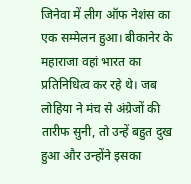जिनेवा में लीग ऑफ नेशंस का एक सम्मेलन हुआ। बीकानेर के महाराजा वहां भारत का प्रतिनिधित्व कर रहे थे। जब लोहिया ने मंच से अंग्रेजों की तारीफ सुनी, तो उन्हें बहुत दुख हुआ और उन्होंने इसका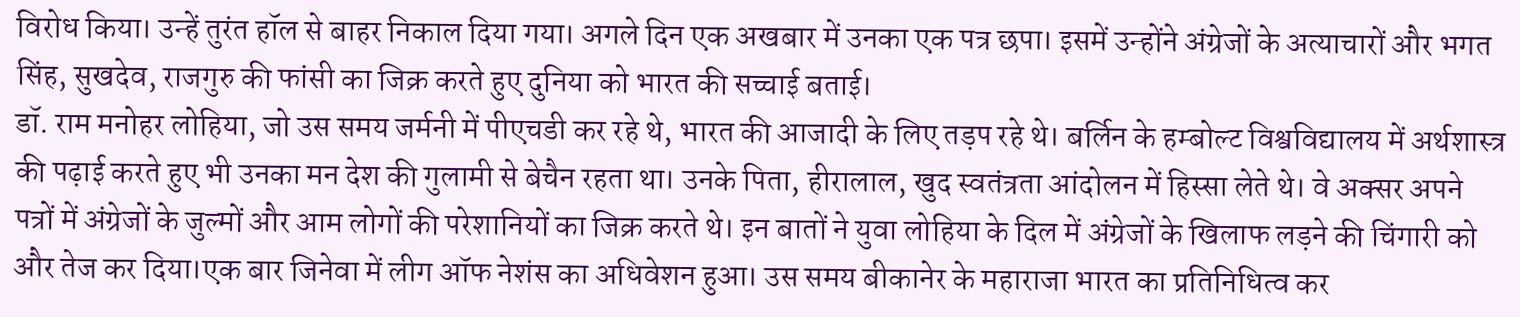विरोध किया। उन्हें तुरंत हॉल से बाहर निकाल दिया गया। अगले दिन एक अखबार में उनका एक पत्र छपा। इसमें उन्होंने अंग्रेजों के अत्याचारों और भगत सिंह, सुखदेव, राजगुरु की फांसी का जिक्र करते हुए दुनिया को भारत की सच्चाई बताई।
डॉ. राम मनोहर लोहिया, जो उस समय जर्मनी में पीएचडी कर रहे थे, भारत की आजादी के लिए तड़प रहे थे। बर्लिन के हम्बोल्ट विश्वविद्यालय में अर्थशास्त्र की पढ़ाई करते हुए भी उनका मन देश की गुलामी से बेचैन रहता था। उनके पिता, हीरालाल, खुद स्वतंत्रता आंदोलन में हिस्सा लेते थे। वे अक्सर अपने पत्रों में अंग्रेजों के जुल्मों और आम लोगों की परेशानियों का जिक्र करते थे। इन बातों ने युवा लोहिया के दिल में अंग्रेजों के खिलाफ लड़ने की चिंगारी को और तेज कर दिया।एक बार जिनेवा में लीग ऑफ नेशंस का अधिवेशन हुआ। उस समय बीकानेर के महाराजा भारत का प्रतिनिधित्व कर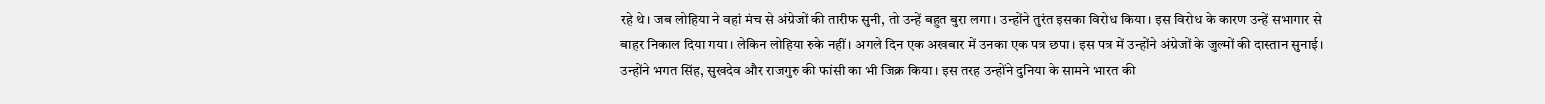रहे थे। जब लोहिया ने वहां मंच से अंग्रेजों की तारीफ सुनी, तो उन्हें बहुत बुरा लगा। उन्होंने तुरंत इसका विरोध किया। इस विरोध के कारण उन्हें सभागार से बाहर निकाल दिया गया। लेकिन लोहिया रुके नहीं। अगले दिन एक अखबार में उनका एक पत्र छपा। इस पत्र में उन्होंने अंग्रेजों के जुल्मों की दास्तान सुनाई। उन्होंने भगत सिंह, सुखदेव और राजगुरु की फांसी का भी जिक्र किया। इस तरह उन्होंने दुनिया के सामने भारत की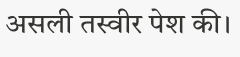असली तस्वीर पेश की।